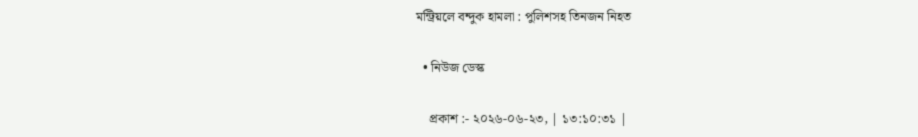মন্ট্রিয়লে বন্দুক হামলা : পুলিশসহ তিনজন নিহত

  • নিউজ ডেস্ক

    প্রকাশ :- ২০২৬-০৬-২৩, | ১৩:১০:৩১ |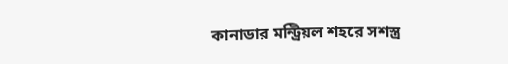কানাডার মন্ট্রিয়ল শহরে সশস্ত্র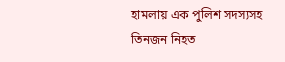হামলায় এক পুলিশ সদস্যসহ তিনজন নিহত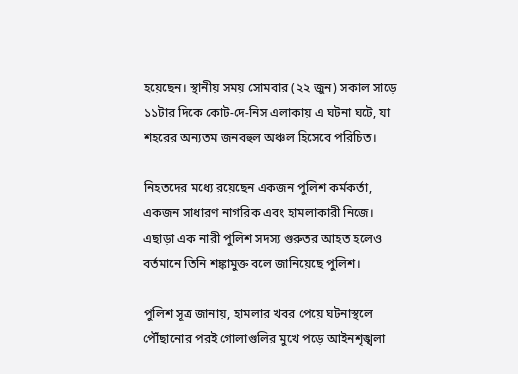হয়েছেন। স্থানীয় সময় সোমবার (২২ জুন) সকাল সাড়ে ১১টার দিকে কোট-দে-নিস এলাকায় এ ঘটনা ঘটে, যা শহরের অন্যতম জনবহুল অঞ্চল হিসেবে পরিচিত।

নিহতদের মধ্যে রয়েছেন একজন পুলিশ কর্মকর্তা, একজন সাধারণ নাগরিক এবং হামলাকারী নিজে। এছাড়া এক নারী পুলিশ সদস্য গুরুতর আহত হলেও বর্তমানে তিনি শঙ্কামুক্ত বলে জানিয়েছে পুলিশ।

পুলিশ সূত্র জানায়, হামলার খবর পেয়ে ঘটনাস্থলে পৌঁছানোর পরই গোলাগুলির মুখে পড়ে আইনশৃঙ্খলা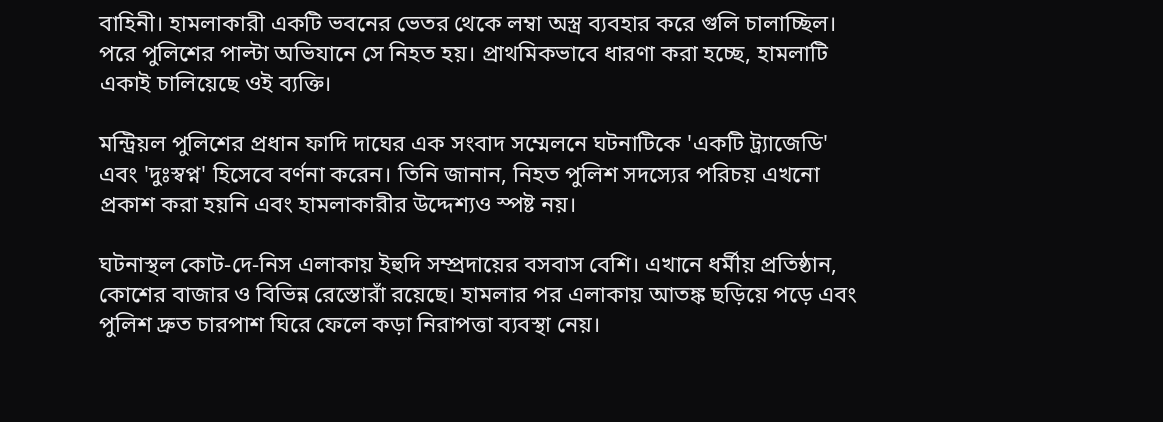বাহিনী। হামলাকারী একটি ভবনের ভেতর থেকে লম্বা অস্ত্র ব্যবহার করে গুলি চালাচ্ছিল। পরে পুলিশের পাল্টা অভিযানে সে নিহত হয়। প্রাথমিকভাবে ধারণা করা হচ্ছে, হামলাটি একাই চালিয়েছে ওই ব্যক্তি।

মন্ট্রিয়ল পুলিশের প্রধান ফাদি দাঘের এক সংবাদ সম্মেলনে ঘটনাটিকে 'একটি ট্র্যাজেডি' এবং 'দুঃস্বপ্ন' হিসেবে বর্ণনা করেন। তিনি জানান, নিহত পুলিশ সদস্যের পরিচয় এখনো প্রকাশ করা হয়নি এবং হামলাকারীর উদ্দেশ্যও স্পষ্ট নয়।

ঘটনাস্থল কোট-দে-নিস এলাকায় ইহুদি সম্প্রদায়ের বসবাস বেশি। এখানে ধর্মীয় প্রতিষ্ঠান, কোশের বাজার ও বিভিন্ন রেস্তোরাঁ রয়েছে। হামলার পর এলাকায় আতঙ্ক ছড়িয়ে পড়ে এবং পুলিশ দ্রুত চারপাশ ঘিরে ফেলে কড়া নিরাপত্তা ব্যবস্থা নেয়।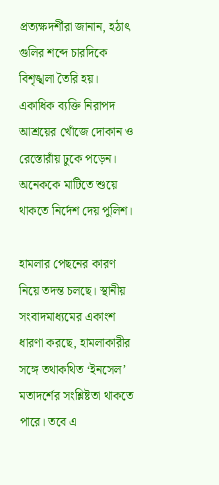প্রত্যক্ষদর্শীরা জানান, হঠাৎ গুলির শব্দে চারদিকে বিশৃঙ্খলা তৈরি হয়। একাধিক ব্যক্তি নিরাপদ আশ্রয়ের খোঁজে দোকান ও রেস্তোরাঁয় ঢুকে পড়েন। অনেককে মাটিতে শুয়ে থাকতে নির্দেশ দেয় পুলিশ।

হামলার পেছনের কারণ নিয়ে তদন্ত চলছে। স্থানীয় সংবাদমাধ্যমের একাংশ ধারণা করছে, হামলাকারীর সঙ্গে তথাকথিত ‘ইনসেল’ মতাদর্শের সংশ্লিষ্টতা থাকতে পারে। তবে এ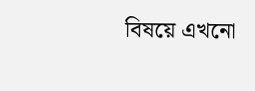বিষয়ে এখনো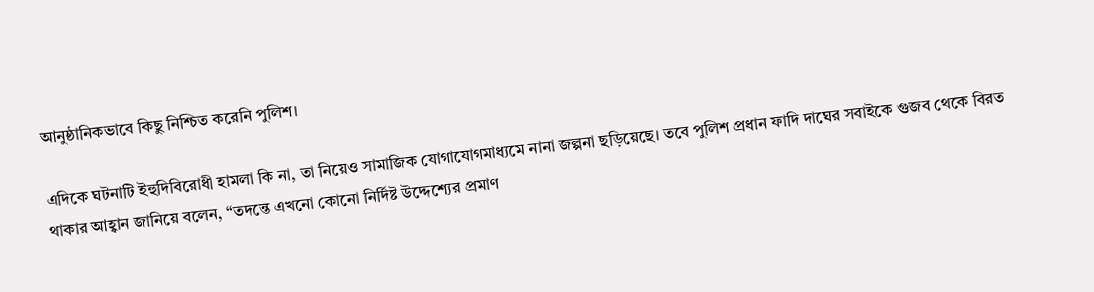আনুষ্ঠানিকভাবে কিছু নিশ্চিত করেনি পুলিশ।

এদিকে ঘটনাটি ইহুদিবিরোধী হামলা কি না, তা নিয়েও সামাজিক যোগাযোগমাধ্যমে নানা জল্পনা ছড়িয়েছে। তবে পুলিশ প্রধান ফাদি দাঘের সবাইকে গুজব থেকে বিরত থাকার আহ্বান জানিয়ে বলেন, “তদন্তে এখনো কোনো নির্দিষ্ট উদ্দেশ্যের প্রমাণ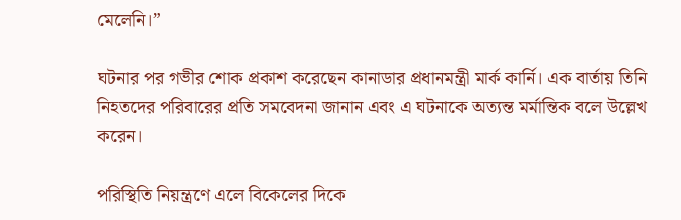মেলেনি।”

ঘটনার পর গভীর শোক প্রকাশ করেছেন কানাডার প্রধানমন্ত্রী মার্ক কার্নি। এক বার্তায় তিনি নিহতদের পরিবারের প্রতি সমবেদনা জানান এবং এ ঘটনাকে অত্যন্ত মর্মান্তিক বলে উল্লেখ করেন।

পরিস্থিতি নিয়ন্ত্রণে এলে বিকেলের দিকে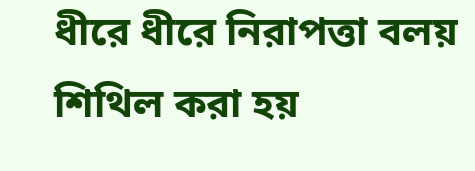ধীরে ধীরে নিরাপত্তা বলয় শিথিল করা হয়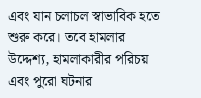এবং যান চলাচল স্বাভাবিক হতে শুরু করে। তবে হামলার উদ্দেশ্য, হামলাকারীর পরিচয় এবং পুরো ঘটনার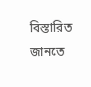বিস্তারিত জানতে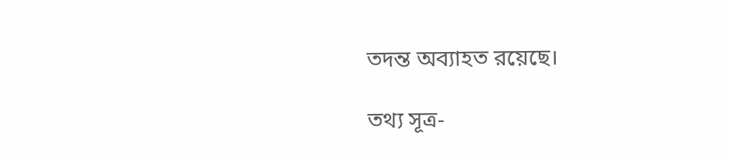তদন্ত অব্যাহত রয়েছে।

তথ্য সূত্র-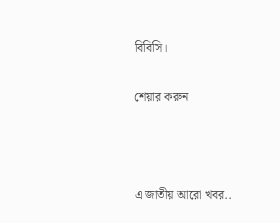বিবিসি।

শেয়ার করুন



এ জাতীয় আরো খবর..